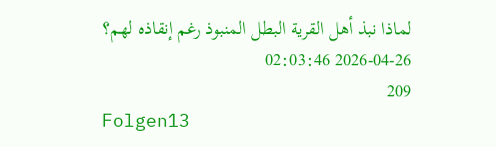لماذا نبذ أهل القرية البطل المنبوذ رغم إنقاذه لهم؟
2026-04-26 02:03:46
209
Folgen13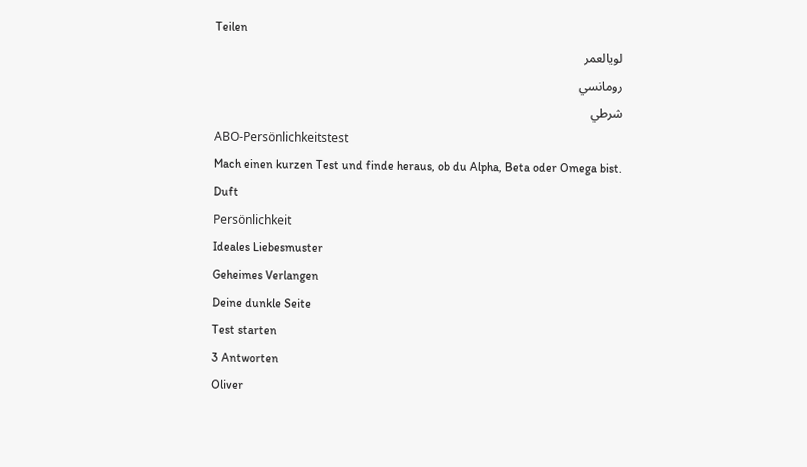Teilen
لويالعمر
رومانسي
شرطي
ABO-Persönlichkeitstest
Mach einen kurzen Test und finde heraus, ob du Alpha, Beta oder Omega bist.
Duft
Persönlichkeit
Ideales Liebesmuster
Geheimes Verlangen
Deine dunkle Seite
Test starten
3 Antworten
Oliver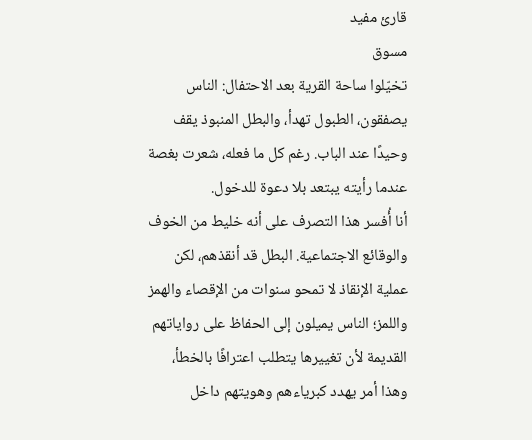قارئ مفيد
مسوق
تخيّلوا ساحة القرية بعد الاحتفال: الناس يصفقون، الطبول تهدأ، والبطل المنبوذ يقف وحيدًا عند الباب. رغم كل ما فعله، شعرت بغصة عندما رأيته يبتعد بلا دعوة للدخول.
أنا أُفسر هذا التصرف على أنه خليط من الخوف والوقائع الاجتماعية. البطل قد أنقذهم، لكن عملية الإنقاذ لا تمحو سنوات من الإقصاء والهمز واللمز؛ الناس يميلون إلى الحفاظ على رواياتهم القديمة لأن تغييرها يتطلب اعترافًا بالخطأ، وهذا أمر يهدد كبرياءهم وهويتهم داخل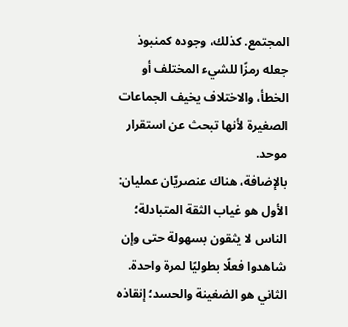المجتمع. كذلك، وجوده كمنبوذ جعله رمزًا للشيء المختلف أو الخطأ، والاختلاف يخيف الجماعات الصغيرة لأنها تبحث عن استقرار موحد.
بالإضافة، هناك عنصريّان عمليان: الأول هو غياب الثقة المتبادلة؛ الناس لا يثقون بسهولة حتى وإن شاهدوا فعلًا بطوليًا لمرة واحدة. الثاني هو الضغينة والحسد؛ إنقاذه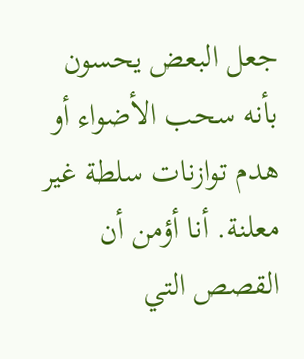جعل البعض يحسون بأنه سحب الأضواء أو هدم توازنات سلطة غير معلنة. أنا أؤمن أن القصص التي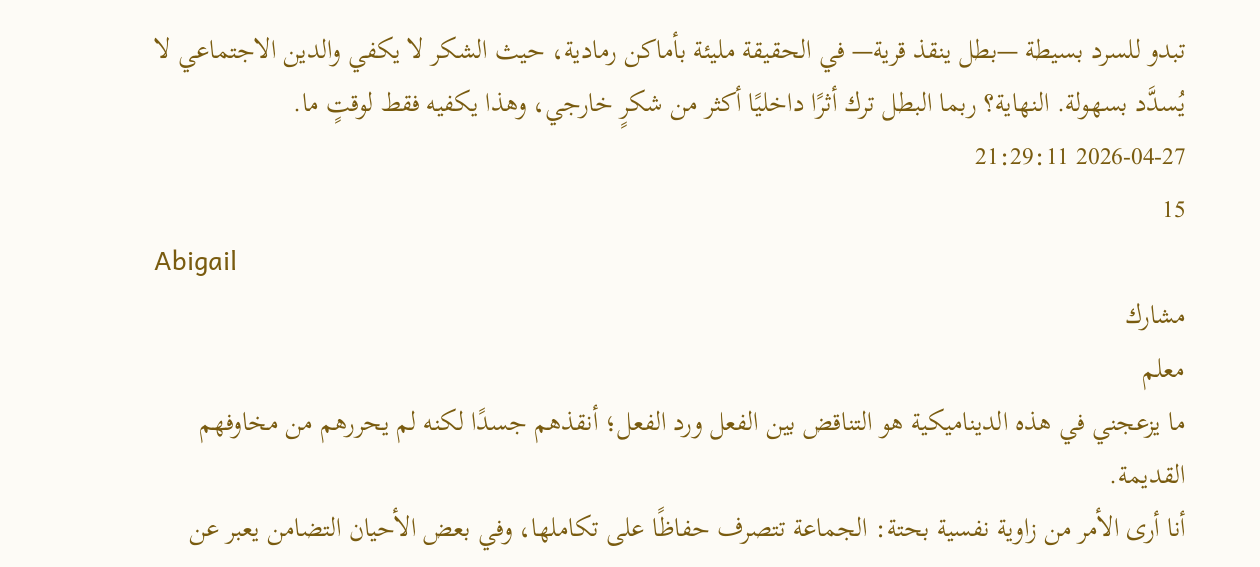تبدو للسرد بسيطة —بطل ينقذ قرية— في الحقيقة مليئة بأماكن رمادية، حيث الشكر لا يكفي والدين الاجتماعي لا يُسدَّد بسهولة. النهاية؟ ربما البطل ترك أثرًا داخليًا أكثر من شكرٍ خارجي، وهذا يكفيه فقط لوقتٍ ما.
2026-04-27 21:29:11
15
Abigail
مشارك
معلم
ما يزعجني في هذه الديناميكية هو التناقض بين الفعل ورد الفعل؛ أنقذهم جسدًا لكنه لم يحررهم من مخاوفهم القديمة.
أنا أرى الأمر من زاوية نفسية بحتة: الجماعة تتصرف حفاظًا على تكاملها، وفي بعض الأحيان التضامن يعبر عن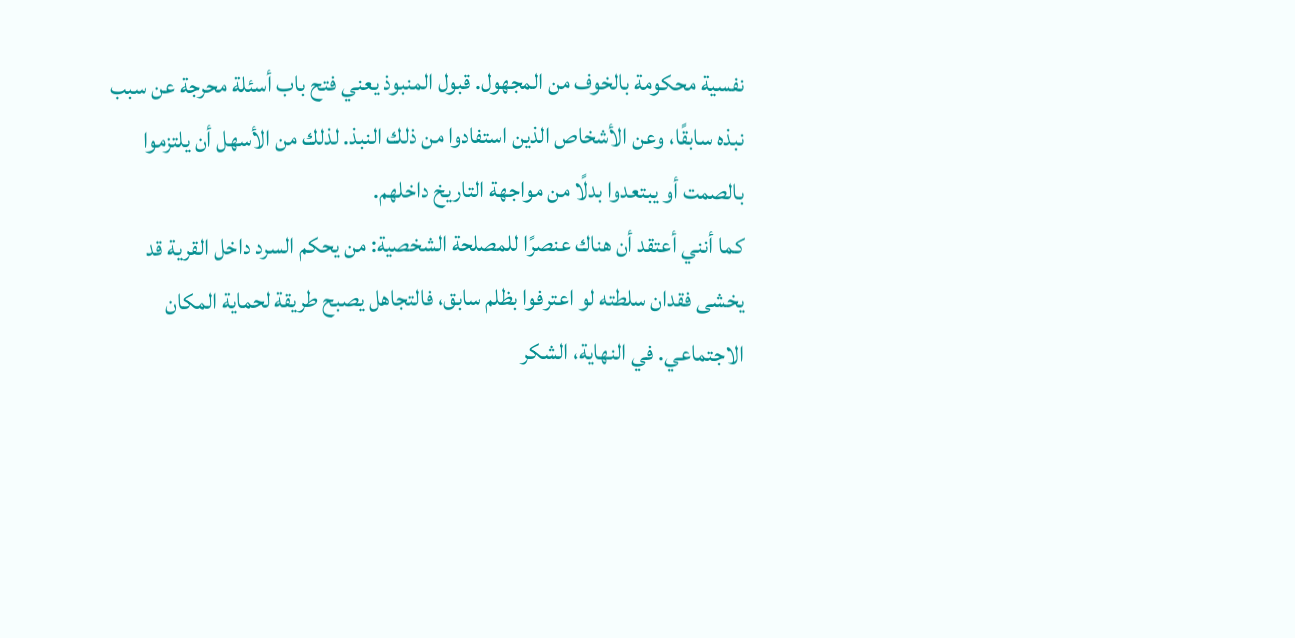نفسية محكومة بالخوف من المجهول. قبول المنبوذ يعني فتح باب أسئلة محرجة عن سبب نبذه سابقًا، وعن الأشخاص الذين استفادوا من ذلك النبذ. لذلك من الأسهل أن يلتزموا بالصمت أو يبتعدوا بدلًا من مواجهة التاريخ داخلهم.
كما أنني أعتقد أن هناك عنصرًا للمصلحة الشخصية: من يحكم السرد داخل القرية قد يخشى فقدان سلطته لو اعترفوا بظلم سابق، فالتجاهل يصبح طريقة لحماية المكان الاجتماعي. في النهاية، الشكر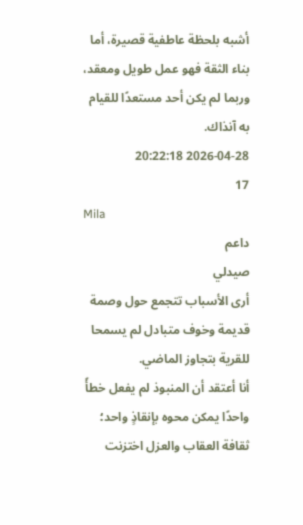أشبه بلحظة عاطفية قصيرة، أما بناء الثقة فهو عمل طويل ومعقد، وربما لم يكن أحد مستعدًا للقيام به آنذاك.
2026-04-28 20:22:18
17
Mila
داعم
صيدلي
أرى الأسباب تتجمع حول وصمة قديمة وخوف متبادل لم يسمحا للقرية بتجاوز الماضي.
أنا أعتقد أن المنبوذ لم يفعل خطأً واحدًا يمكن محوه بإنقاذٍ واحد؛ ثقافة العقاب والعزل اختزنت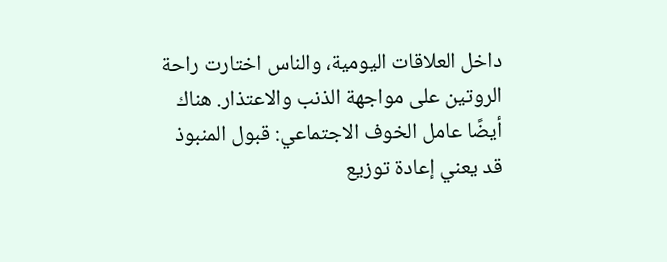داخل العلاقات اليومية، والناس اختارت راحة الروتين على مواجهة الذنب والاعتذار. هناك أيضًا عامل الخوف الاجتماعي: قبول المنبوذ قد يعني إعادة توزيع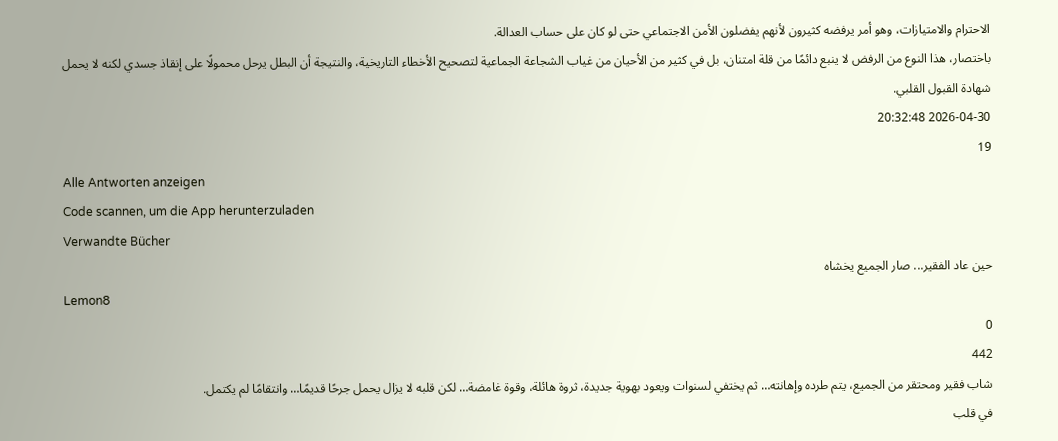الاحترام والامتيازات، وهو أمر يرفضه كثيرون لأنهم يفضلون الأمن الاجتماعي حتى لو كان على حساب العدالة.
باختصار، هذا النوع من الرفض لا ينبع دائمًا من قلة امتنان، بل في كثير من الأحيان من غياب الشجاعة الجماعية لتصحيح الأخطاء التاريخية، والنتيجة أن البطل يرحل محمولًا على إنقاذ جسدي لكنه لا يحمل شهادة القبول القلبي.
2026-04-30 20:32:48
19
Alle Antworten anzeigen
Code scannen, um die App herunterzuladen
Verwandte Bücher
حين عاد الفقير... صار الجميع يخشاه
Lemon8
0
442
شاب فقير ومحتقر من الجميع، يتم طرده وإهانته… ثم يختفي لسنوات ويعود بهوية جديدة، ثروة هائلة، وقوة غامضة… لكن قلبه لا يزال يحمل جرحًا قديمًا… وانتقامًا لم يكتمل.
في قلب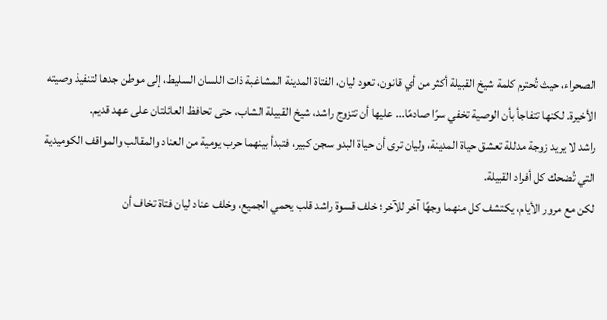الصحراء، حيث تُحترم كلمة شيخ القبيلة أكثر من أي قانون، تعود ليان، الفتاة المدينة المشاغبة ذات اللسان السليط، إلى موطن جدها لتنفيذ وصيته الأخيرة. لكنها تتفاجأ بأن الوصية تخفي سرًا صادمًا... عليها أن تتزوج راشد، شيخ القبيلة الشاب، حتى تحافظ العائلتان على عهد قديم.
راشد لا يريد زوجة مدللة تعشق حياة المدينة، وليان ترى أن حياة البدو سجن كبير، فتبدأ بينهما حرب يومية من العناد والمقالب والمواقف الكوميدية التي تُضحك كل أفراد القبيلة.
لكن مع مرور الأيام، يكتشف كل منهما وجهًا آخر للآخر؛ خلف قسوة راشد قلب يحمي الجميع، وخلف عناد ليان فتاة تخاف أن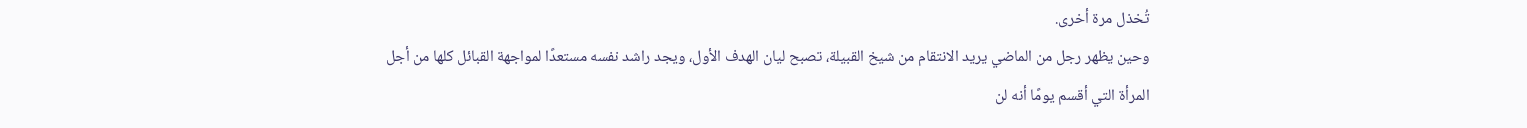تُخذل مرة أخرى.
وحين يظهر رجل من الماضي يريد الانتقام من شيخ القبيلة، تصبح ليان الهدف الأول، ويجد راشد نفسه مستعدًا لمواجهة القبائل كلها من أجل المرأة التي أقسم يومًا أنه لن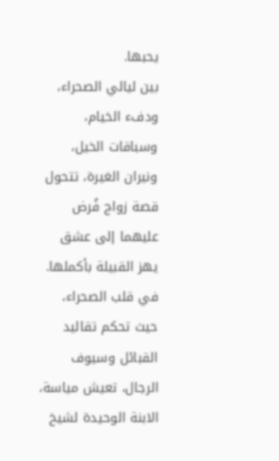يحبها.
بين ليالي الصحراء، ودفء الخيام، وسباقات الخيل، ونيران الغيرة، تتحول قصة زواج فُرض عليهما إلى عشق يهز القبيلة بأكملها.
في قلب الصحراء، حيث تحكم تقاليد القبائل وسيوف الرجال، تعيش مياسة، الابنة الوحيدة لشيخ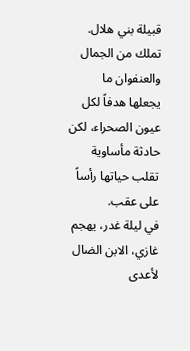قبيلة بني هلال. تملك من الجمال والعنفوان ما يجعلها هدفاً لكل عيون الصحراء، لكن حادثة مأساوية تقلب حياتها رأساً على عقب.
في ليلة غدر، يهجم غازي، الابن الضال لأعدى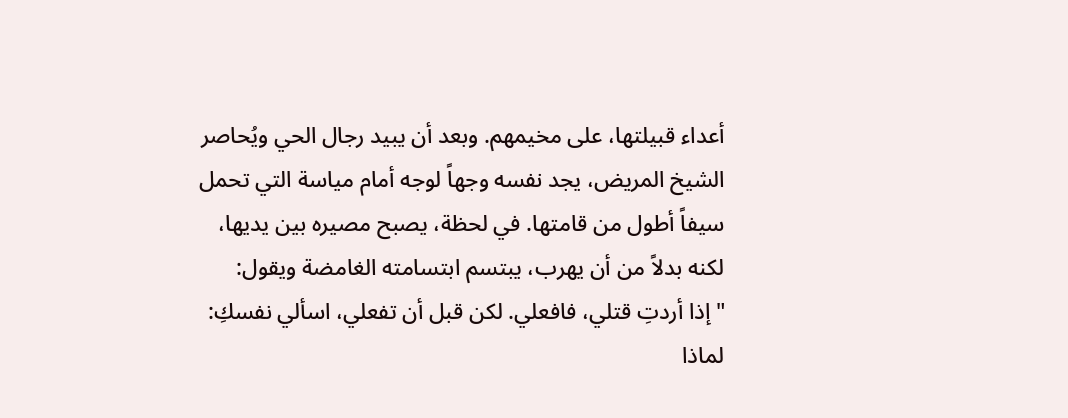أعداء قبيلتها، على مخيمهم. وبعد أن يبيد رجال الحي ويُحاصر الشيخ المريض، يجد نفسه وجهاً لوجه أمام مياسة التي تحمل سيفاً أطول من قامتها. في لحظة، يصبح مصيره بين يديها، لكنه بدلاً من أن يهرب، يبتسم ابتسامته الغامضة ويقول: "إذا أردتِ قتلي، فافعلي. لكن قبل أن تفعلي، اسألي نفسكِ: لماذا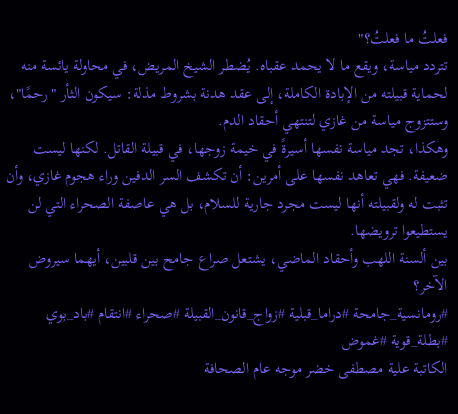فعلتُ ما فعلتُ؟"
تتردد مياسة، ويقع ما لا يحمد عقباه. يُضطر الشيخ المريض، في محاولة يائسة منه لحماية قبيلته من الإبادة الكاملة، إلى عقد هدنة بشروط مذلة: سيكون الثأر "رحمًا"، وستتزوج مياسة من غازي لتنتهي أحقاد الدم.
وهكذا، تجد مياسة نفسها أسيرةً في خيمة زوجها، في قبيلة القاتل. لكنها ليست ضعيفة. فهي تعاهد نفسها على أمرين: أن تكشف السر الدفين وراء هجوم غازي، وأن تثبت له ولقبيلته أنها ليست مجرد جارية للسلام، بل هي عاصفة الصحراء التي لن يستطيعوا ترويضها.
بين ألسنة اللهب وأحقاد الماضي، يشتعل صراع جامح بين قلبين، أيهما سيروض الآخر؟
#رومانسية_جامحة #دراما_قبلية #زواج_قانون_القبيلة #صحراء #انتقام #باد_بوي #بطلة_قوية #غموض
الكاتبة علية مصطفى خضر موجه عام الصحافة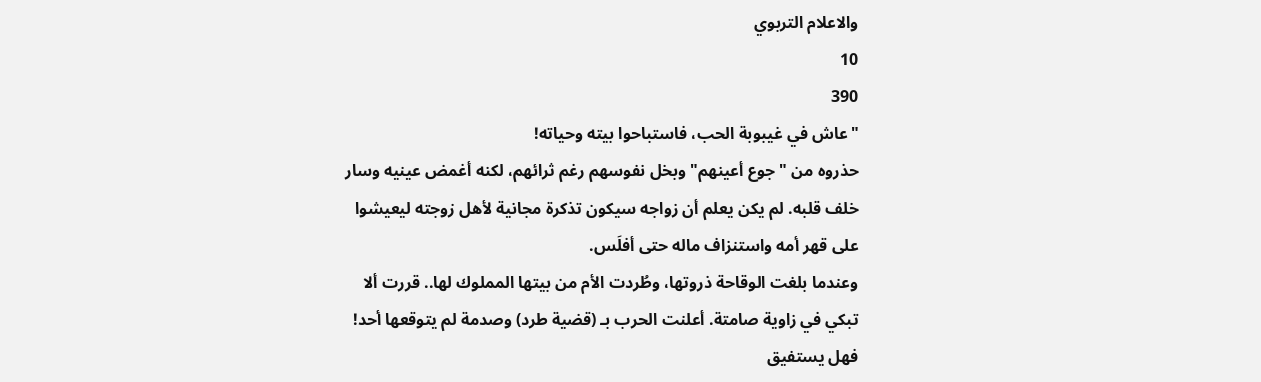والاعلام التربوي
10
390
"عاش في غيبوبة الحب، فاستباحوا بيته وحياته!
حذروه من "جوع أعينهم" وبخل نفوسهم رغم ثرائهم، لكنه أغمض عينيه وسار خلف قلبه. لم يكن يعلم أن زواجه سيكون تذكرة مجانية لأهل زوجته ليعيشوا على قهر أمه واستنزاف ماله حتى أفلَس.
وعندما بلغت الوقاحة ذروتها، وطُردت الأم من بيتها المملوك لها.. قررت ألا تبكي في زاوية صامتة. أعلنت الحرب بـ (قضية طرد) وصدمة لم يتوقعها أحد!
فهل يستفيق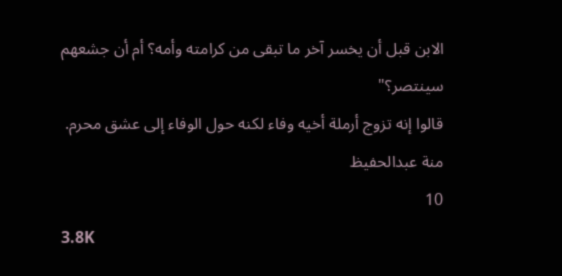الابن قبل أن يخسر آخر ما تبقى من كرامته وأمه؟ أم أن جشعهم سينتصر؟"
قالوا إنه تزوج أرملة أخيه وفاء لكنه حول الوفاء إلى عشق محرم.
منة عبدالحفيظ
10
3.8K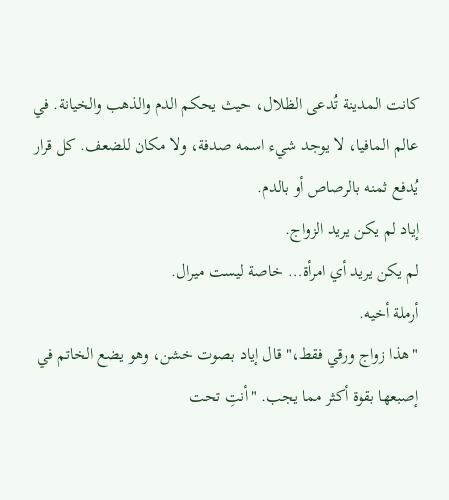كانت المدينة تُدعى الظلال، حيث يحكم الدم والذهب والخيانة. في عالم المافيا، لا يوجد شيء اسمه صدفة، ولا مكان للضعف. كل قرار يُدفع ثمنه بالرصاص أو بالدم.
إياد لم يكن يريد الزواج.
لم يكن يريد أي امرأة… خاصة ليست ميرال.
أرملة أخيه.
"هذا زواج ورقي فقط،" قال إياد بصوت خشن، وهو يضع الخاتم في إصبعها بقوة أكثر مما يجب. "أنتِ تحت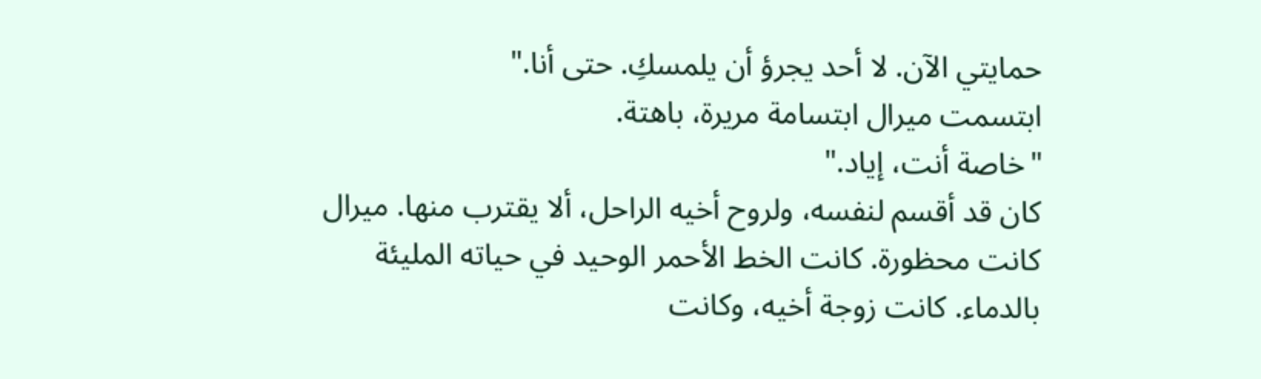حمايتي الآن. لا أحد يجرؤ أن يلمسكِ. حتى أنا."
ابتسمت ميرال ابتسامة مريرة، باهتة.
"خاصة أنت، إياد."
كان قد أقسم لنفسه، ولروح أخيه الراحل، ألا يقترب منها. ميرال كانت محظورة. كانت الخط الأحمر الوحيد في حياته المليئة بالدماء. كانت زوجة أخيه، وكانت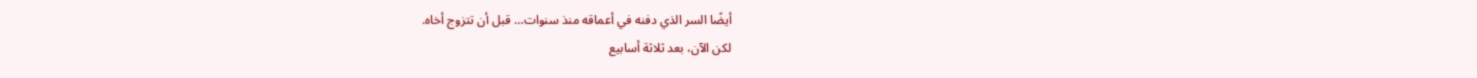أيضًا السر الذي دفنه في أعماقه منذ سنوات… قبل أن تتزوج أخاه.
لكن الآن، بعد ثلاثة أسابيع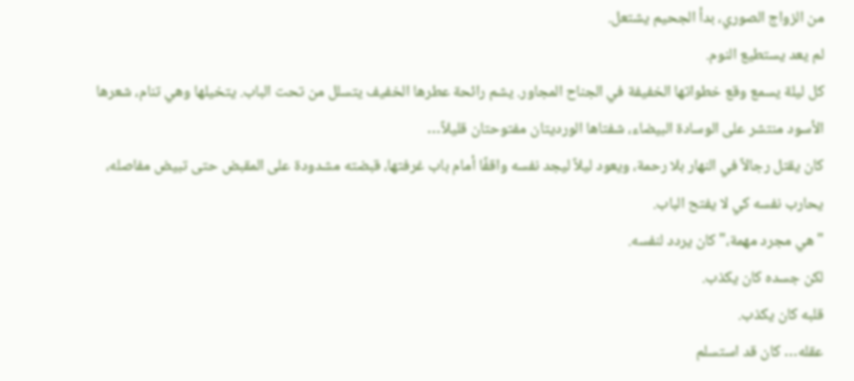من الزواج الصوري، بدأ الجحيم يشتعل.
لم يعد يستطيع النوم.
كل ليلة يسمع وقع خطواتها الخفيفة في الجناح المجاور. يشم رائحة عطرها الخفيف يتسلل من تحت الباب. يتخيلها وهي تنام، شعرها الأسود منتشر على الوسادة البيضاء، شفتاها الورديتان مفتوحتان قليلاً…
كان يقتل رجالاً في النهار بلا رحمة، ويعود ليلاً ليجد نفسه واقفًا أمام باب غرفتها، قبضته مشدودة على المقبض حتى تبيض مفاصله، يحارب نفسه كي لا يفتح الباب.
"هي مجرد مهمة،" كان يردد لنفسه.
لكن جسده كان يكذب.
قلبه كان يكذب.
عقله… كان قد استسلم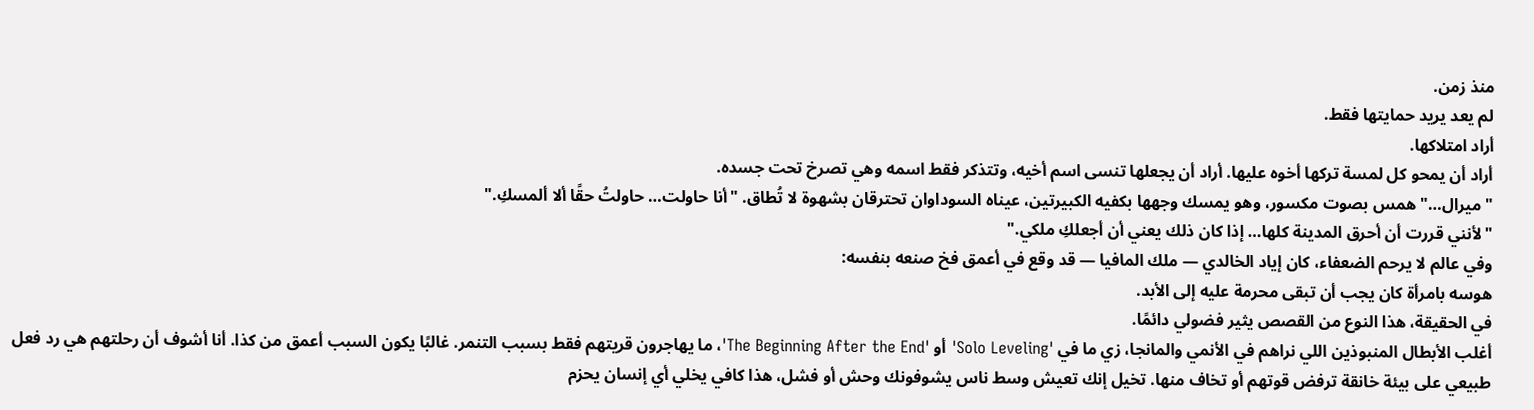منذ زمن.
لم يعد يريد حمايتها فقط.
أراد امتلاكها.
أراد أن يمحو كل لمسة تركها أخوه عليها. أراد أن يجعلها تنسى اسم أخيه، وتتذكر فقط اسمه وهي تصرخ تحت جسده.
"ميرال…" همس بصوت مكسور، وهو يمسك وجهها بكفيه الكبيرتين، عيناه السوداوان تحترقان بشهوة لا تُطاق. "أنا حاولت… حاولتُ حقًا ألا ألمسكِ."
"لأنني قررت أن أحرق المدينة كلها… إذا كان ذلك يعني أن أجعلكِ ملكي."
وفي عالم لا يرحم الضعفاء، كان إياد الخالدي — ملك المافيا — قد وقع في أعمق فخ صنعه بنفسه:
هوسه بامرأة كان يجب أن تبقى محرمة عليه إلى الأبد.
في الحقيقة، هذا النوع من القصص يثير فضولي دائمًا.
أغلب الأبطال المنبوذين اللي نراهم في الأنمي والمانجا، زي ما في 'Solo Leveling' أو 'The Beginning After the End'، ما يهاجرون قريتهم فقط بسبب التنمر. غالبًا يكون السبب أعمق من كذا. أنا أشوف أن رحلتهم هي رد فعل طبيعي على بيئة خانقة ترفض قوتهم أو تخاف منها. تخيل إنك تعيش وسط ناس يشوفونك وحش أو فشل، هذا كافي يخلي أي إنسان يحزم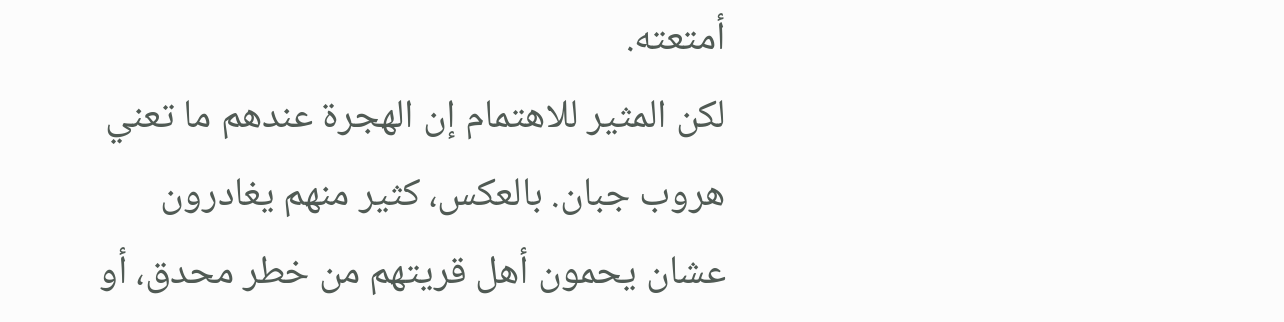أمتعته.
لكن المثير للاهتمام إن الهجرة عندهم ما تعني هروب جبان. بالعكس، كثير منهم يغادرون عشان يحمون أهل قريتهم من خطر محدق، أو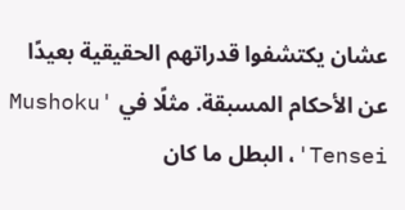عشان يكتشفوا قدراتهم الحقيقية بعيدًا عن الأحكام المسبقة. مثلًا في 'Mushoku Tensei'، البطل ما كان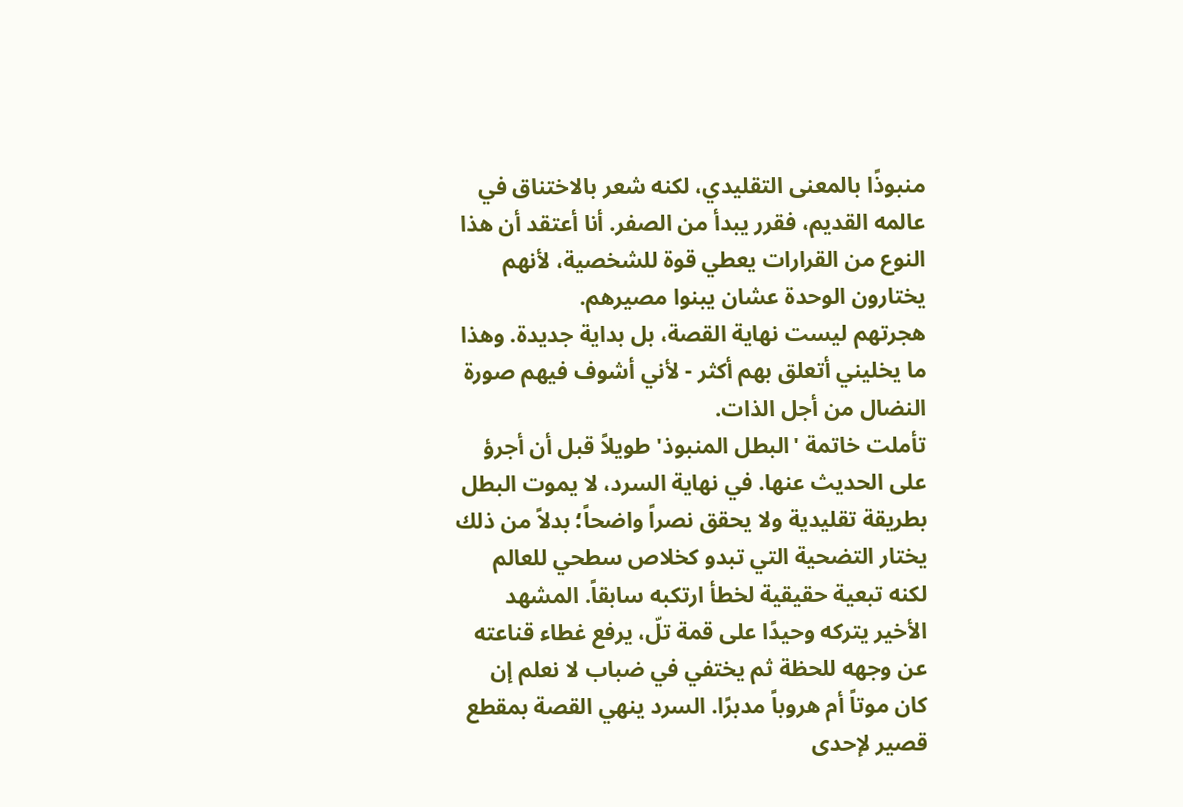منبوذًا بالمعنى التقليدي، لكنه شعر بالاختناق في عالمه القديم، فقرر يبدأ من الصفر. أنا أعتقد أن هذا النوع من القرارات يعطي قوة للشخصية، لأنهم يختارون الوحدة عشان يبنوا مصيرهم.
هجرتهم ليست نهاية القصة، بل بداية جديدة. وهذا ما يخليني أتعلق بهم أكثر - لأني أشوف فيهم صورة النضال من أجل الذات.
تأملت خاتمة 'البطل المنبوذ' طويلاً قبل أن أجرؤ على الحديث عنها. في نهاية السرد، لا يموت البطل بطريقة تقليدية ولا يحقق نصراً واضحاً؛ بدلاً من ذلك يختار التضحية التي تبدو كخلاص سطحي للعالم لكنه تبعية حقيقية لخطأ ارتكبه سابقاً. المشهد الأخير يتركه وحيدًا على قمة تلّ، يرفع غطاء قناعته عن وجهه للحظة ثم يختفي في ضباب لا نعلم إن كان موتاً أم هروباً مدبرًا. السرد ينهي القصة بمقطع قصير لإحدى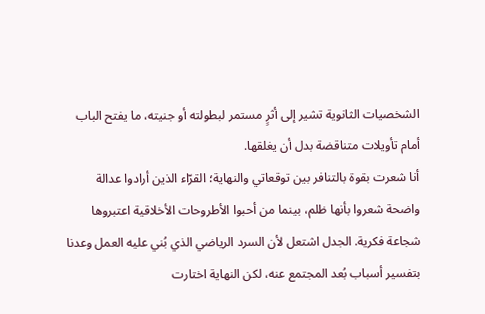الشخصيات الثانوية تشير إلى أثرٍ مستمر لبطولته أو جنيته، ما يفتح الباب أمام تأويلات متناقضة بدل أن يغلقها.
أنا شعرت بقوة بالتنافر بين توقعاتي والنهاية؛ القرّاء الذين أرادوا عدالة واضحة شعروا بأنها ظلم، بينما من أحبوا الأطروحات الأخلاقية اعتبروها شجاعة فكرية. الجدل اشتعل لأن السرد الرياضي الذي بُني عليه العمل وعدنا بتفسير أسباب بُعد المجتمع عنه، لكن النهاية اختارت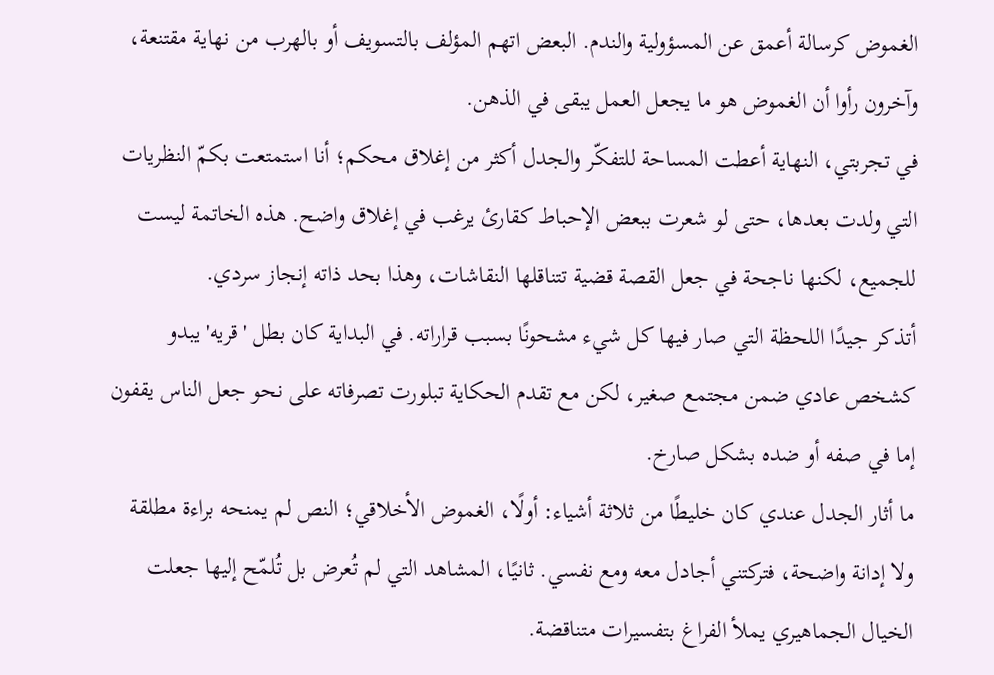الغموض كرسالة أعمق عن المسؤولية والندم. البعض اتهم المؤلف بالتسويف أو بالهرب من نهاية مقتنعة، وآخرون رأوا أن الغموض هو ما يجعل العمل يبقى في الذهن.
في تجربتي، النهاية أعطت المساحة للتفكّر والجدل أكثر من إغلاق محكم؛ أنا استمتعت بكمّ النظريات التي ولدت بعدها، حتى لو شعرت ببعض الإحباط كقارئ يرغب في إغلاق واضح. هذه الخاتمة ليست للجميع، لكنها ناجحة في جعل القصة قضية تتناقلها النقاشات، وهذا بحد ذاته إنجاز سردي.
أتذكر جيدًا اللحظة التي صار فيها كل شيء مشحونًا بسبب قراراته. في البداية كان بطل 'قريه' يبدو كشخص عادي ضمن مجتمع صغير، لكن مع تقدم الحكاية تبلورت تصرفاته على نحو جعل الناس يقفون إما في صفه أو ضده بشكل صارخ.
ما أثار الجدل عندي كان خليطًا من ثلاثة أشياء: أولًا، الغموض الأخلاقي؛ النص لم يمنحه براءة مطلقة ولا إدانة واضحة، فتركتني أجادل معه ومع نفسي. ثانيًا، المشاهد التي لم تُعرض بل تُلمّح إليها جعلت الخيال الجماهيري يملأ الفراغ بتفسيرات متناقضة.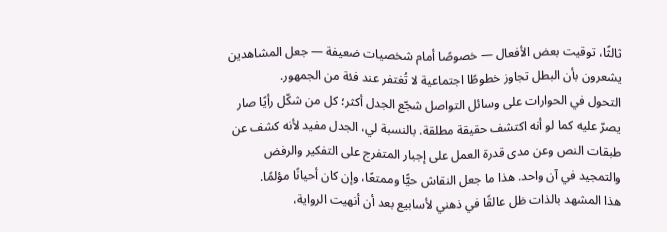ثالثًا، توقيت بعض الأفعال — خصوصًا أمام شخصيات ضعيفة — جعل المشاهدين يشعرون بأن البطل تجاوز خطوطًا اجتماعية لا تُغتفر عند فئة من الجمهور.
التحول في الحوارات على وسائل التواصل شجّع الجدل أكثر؛ كل من شكّل رأيًا صار يصرّ عليه كما لو أنه اكتشف حقيقة مطلقة. بالنسبة لي، الجدل مفيد لأنه كشف عن طبقات النص وعن مدى قدرة العمل على إجبار المتفرج على التفكير والرفض والتمجيد في آن واحد. هذا ما جعل النقاش حيًّا وممتعًا، وإن كان أحيانًا مؤلمًا.
هذا المشهد بالذات ظل عالقًا في ذهني لأسابيع بعد أن أنهيت الرواية،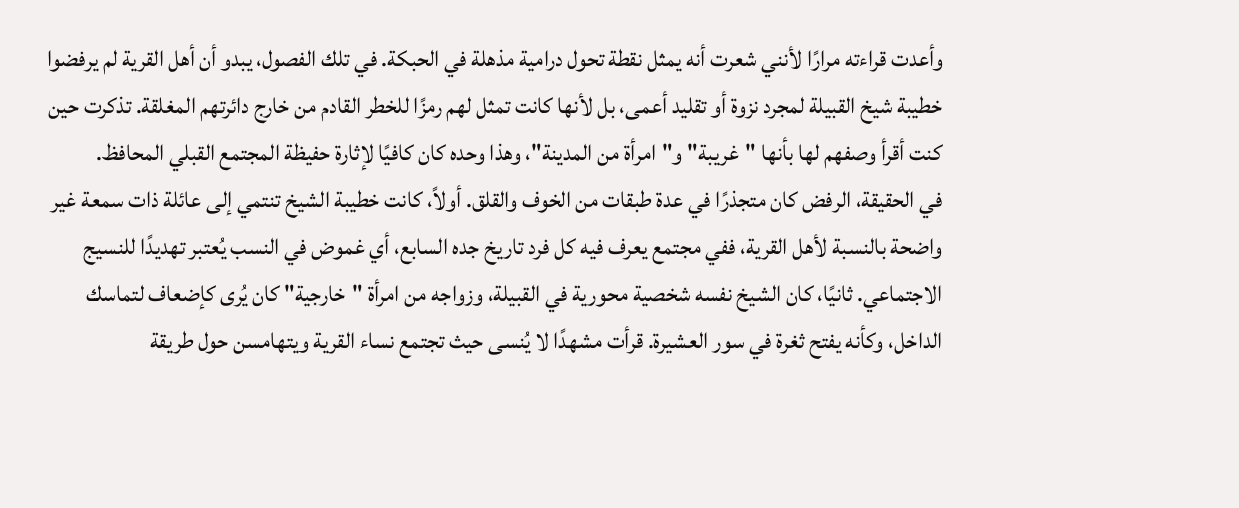وأعدت قراءته مرارًا لأنني شعرت أنه يمثل نقطة تحول درامية مذهلة في الحبكة. في تلك الفصول، يبدو أن أهل القرية لم يرفضوا خطيبة شيخ القبيلة لمجرد نزوة أو تقليد أعمى، بل لأنها كانت تمثل لهم رمزًا للخطر القادم من خارج دائرتهم المغلقة. تذكرت حين كنت أقرأ وصفهم لها بأنها "غريبة" و"امرأة من المدينة"، وهذا وحده كان كافيًا لإثارة حفيظة المجتمع القبلي المحافظ.
في الحقيقة، الرفض كان متجذرًا في عدة طبقات من الخوف والقلق. أولاً، كانت خطيبة الشيخ تنتمي إلى عائلة ذات سمعة غير واضحة بالنسبة لأهل القرية، ففي مجتمع يعرف فيه كل فرد تاريخ جده السابع، أي غموض في النسب يُعتبر تهديدًا للنسيج الاجتماعي. ثانيًا، كان الشيخ نفسه شخصية محورية في القبيلة، وزواجه من امرأة "خارجية" كان يُرى كإضعاف لتماسك الداخل، وكأنه يفتح ثغرة في سور العشيرة. قرأت مشهدًا لا يُنسى حيث تجتمع نساء القرية ويتهامسن حول طريقة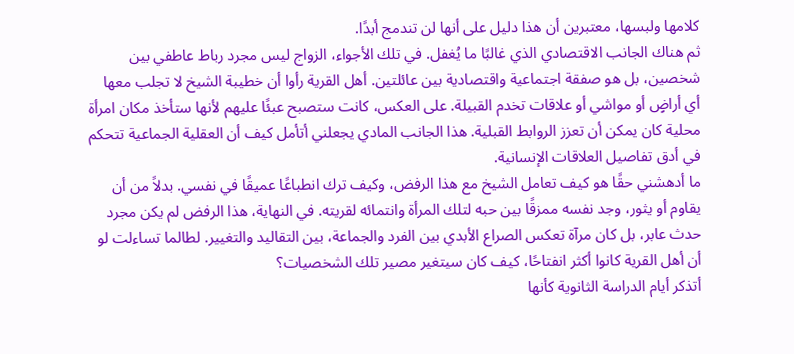كلامها ولبسها، معتبرين أن هذا دليل على أنها لن تندمج أبدًا.
ثم هناك الجانب الاقتصادي الذي غالبًا ما يُغفل. في تلك الأجواء، الزواج ليس مجرد رباط عاطفي بين شخصين، بل هو صفقة اجتماعية واقتصادية بين عائلتين. أهل القرية رأوا أن خطيبة الشيخ لا تجلب معها أي أراضٍ أو مواشي أو علاقات تخدم القبيلة. على العكس، كانت ستصبح عبئًا عليهم لأنها ستأخذ مكان امرأة محلية كان يمكن أن تعزز الروابط القبلية. هذا الجانب المادي يجعلني أتأمل كيف أن العقلية الجماعية تتحكم في أدق تفاصيل العلاقات الإنسانية.
ما أدهشني حقًا هو كيف تعامل الشيخ مع هذا الرفض، وكيف ترك انطباعًا عميقًا في نفسي. بدلاً من أن يقاوم أو يثور، وجد نفسه ممزقًا بين حبه لتلك المرأة وانتمائه لقريته. في النهاية، هذا الرفض لم يكن مجرد حدث عابر، بل كان مرآة تعكس الصراع الأبدي بين الفرد والجماعة، بين التقاليد والتغيير. لطالما تساءلت لو أن أهل القرية كانوا أكثر انفتاحًا، كيف كان سيتغير مصير تلك الشخصيات؟
أتذكر أيام الدراسة الثانوية كأنها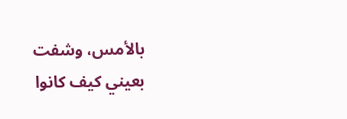بالأمس، وشفت بعيني كيف كانوا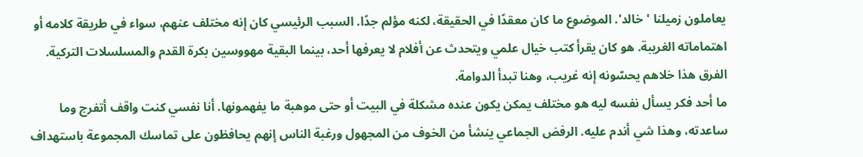يعاملون زميلنا 'خالد'. الموضوع ما كان معقدًا في الحقيقة، لكنه مؤلم جدًا. السبب الرئيسي كان إنه مختلف عنهم، سواء في طريقة كلامه أو اهتماماته الغريبة. هو كان يقرأ كتب خيال علمي ويتحدث عن أفلام لا يعرفها أحد، بينما البقية مهووسين بكرة القدم والمسلسلات التركية. الفرق هذا خلاهم يحسّونه إنه غريب، وهنا تبدأ الدوامة.
ما أحد فكر يسأل نفسه ليه هو مختلف يمكن يكون عنده مشكلة في البيت أو حتى موهبة ما يفهمونها. أنا نفسي كنت واقف أتفرج وما ساعدته، وهذا شي أندم عليه. الرفض الجماعي ينشأ من الخوف من المجهول ورغبة الناس إنهم يحافظون على تماسك المجموعة باستهداف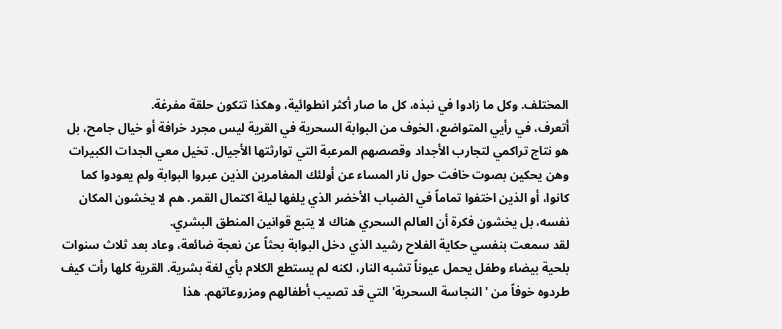المختلف. وكل ما زادوا في نبذه، كل ما صار أكثر انطوائية، وهكذا تتكون حلقة مفرغة.
أتعرف، في رأيي المتواضع، الخوف من البوابة السحرية في القرية ليس مجرد خرافة أو خيال جامح، بل هو نتاج تراكمي لتجارب الأجداد وقصصهم المرعبة التي توارثتها الأجيال. تخيل معي الجدات الكبيرات وهن يحكين بصوت خافت حول نار المساء عن أولئك المغامرين الذين عبروا البوابة ولم يعودوا كما كانوا، أو الذين اختفوا تماماً في الضباب الأخضر الذي يلفها ليلة اكتمال القمر. هم لا يخشون المكان نفسه، بل يخشون فكرة أن العالم السحري هناك لا يتبع قوانين المنطق البشري.
لقد سمعت بنفسي حكاية الفلاح رشيد الذي دخل البوابة بحثاً عن نعجة ضائعة، وعاد بعد ثلاث سنوات بلحية بيضاء وطفل يحمل عيوناً تشبه النار، لكنه لم يستطع الكلام بأي لغة بشرية. القرية كلها رأت كيف طردوه خوفاً من 'النجاسة السحرية' التي قد تصيب أطفالهم ومزروعاتهم. هذا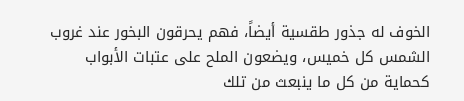الخوف له جذور طقسية أيضاً، فهم يحرقون البخور عند غروب الشمس كل خميس، ويضعون الملح على عتبات الأبواب كحماية من كل ما ينبعث من تلك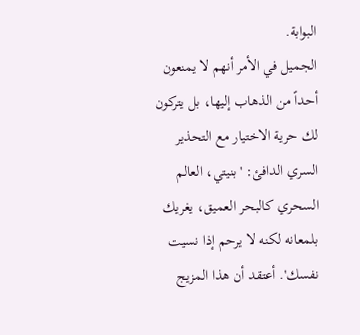البوابة.
الجميل في الأمر أنهم لا يمنعون أحداً من الذهاب إليها، بل يتركون لك حرية الاختيار مع التحذير السري الدافئ: 'بنيتي، العالم السحري كالبحر العميق، يغريك بلمعانه لكنه لا يرحم إذا نسيت نفسك'. أعتقد أن هذا المزيج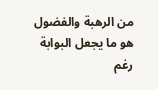من الرهبة والفضول هو ما يجعل البوابة رغم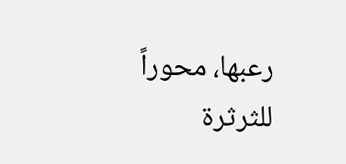رعبها، محوراً للثرثرة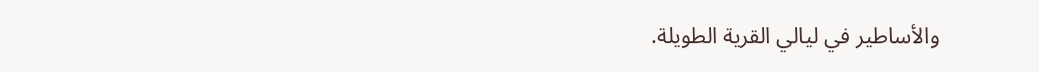والأساطير في ليالي القرية الطويلة.